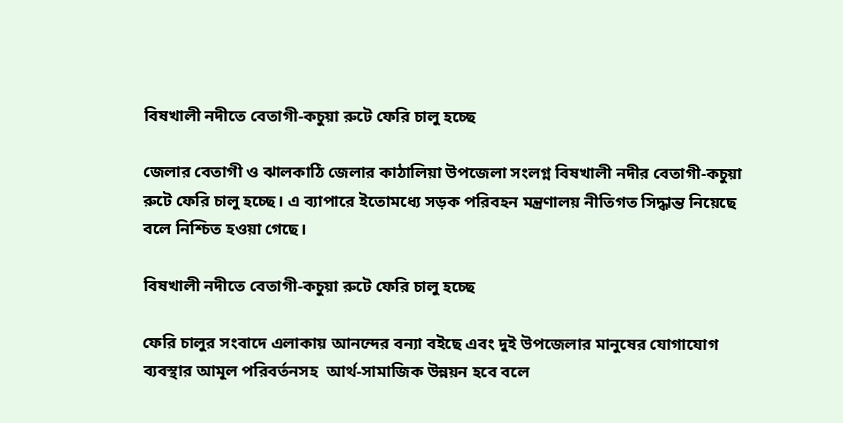বিষখালী নদীতে বেতাগী-কচুয়া রুটে ফেরি চালু হচ্ছে

জেলার বেতাগী ও ঝালকাঠি জেলার কাঠালিয়া উপজেলা সংলগ্ন বিষখালী নদীর বেতাগী-কচুয়া রুটে ফেরি চালু হচ্ছে। এ ব্যাপারে ইতোমধ্যে সড়ক পরিবহন মন্ত্রণালয় নীতিগত সিদ্ধান্ত নিয়েছে বলে নিশ্চিত হওয়া গেছে।

বিষখালী নদীতে বেতাগী-কচুয়া রুটে ফেরি চালু হচ্ছে

ফেরি চালুর সংবাদে এলাকায় আনন্দের বন্যা বইছে এবং দুই উপজেলার মানুষের যোগাযোগ ব্যবস্থার আমূল পরিবর্তনসহ  আর্থ-সামাজিক উন্নয়ন হবে বলে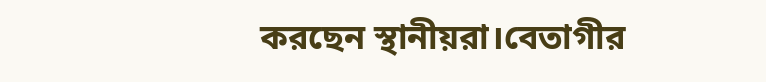করছেন স্থানীয়রা।বেতাগীর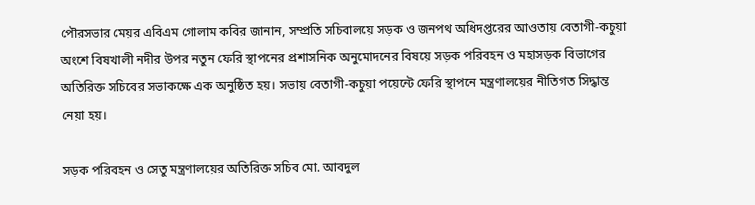পৌরসভার মেয়র এবিএম গোলাম কবির জানান, সম্প্রতি সচিবালয়ে সড়ক ও জনপথ অধিদপ্তরের আওতায় বেতাগী-কচুয়া অংশে বিষখালী নদীর উপর নতুন ফেরি স্থাপনের প্রশাসনিক অনুমোদনের বিষয়ে সড়ক পরিবহন ও মহাসড়ক বিভাগের অতিরিক্ত সচিবের সভাকক্ষে এক অনুষ্ঠিত হয়। সভায় বেতাগী-কচুয়া পয়েন্টে ফেরি স্থাপনে মন্ত্রণালয়ের নীতিগত সিদ্ধান্ত নেয়া হয়।

সড়ক পরিবহন ও সেতু মন্ত্রণালয়ের অতিরিক্ত সচিব মো. আবদুল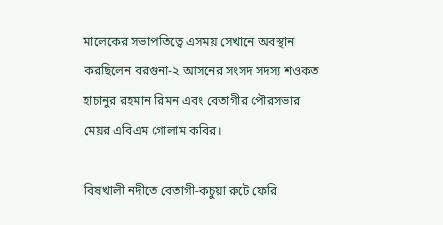মালেকের সভাপতিত্বে এসময় সেখানে অবস্থান করছিলেন বরগুনা-২ আসনের সংসদ সদস্য শওকত হাচানুর রহমান রিমন এবং বেতাগীর পৌরসভার মেয়র এবিএম গোলাম কবির।

বিষখালী নদীতে বেতাগী-কচুয়া রুটে ফেরি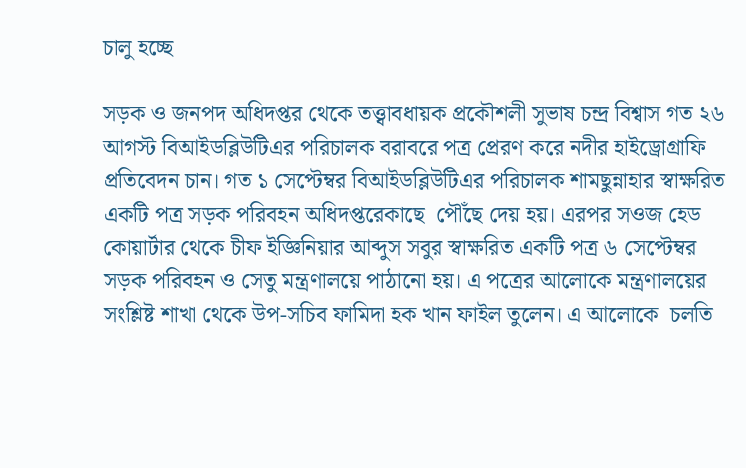চালু হচ্ছে

সড়ক ও জনপদ অধিদপ্তর থেকে তত্ত্বাবধায়ক প্রকৌশলী সুভাষ চন্দ্র বিশ্বাস গত ২৬ আগস্ট বিআইডব্লিউটিএর পরিচালক বরাবরে পত্র প্রেরণ করে নদীর হাইড্রোগ্রাফি প্রতিবেদন চান। গত ১ সেপ্টেম্বর বিআইডব্লিউটিএর পরিচালক শামছুন্নাহার স্বাক্ষরিত একটি পত্র সড়ক পরিবহন অধিদপ্তরেকাছে  পৌঁছে দেয় হয়। এরপর সওজ হেড কোয়ার্টার থেকে চীফ ইজ্ঞিনিয়ার আব্দুস সবুর স্বাক্ষরিত একটি পত্র ৬ সেপ্টেম্বর সড়ক পরিবহন ও সেতু মন্ত্রণালয়ে পাঠানো হয়। এ পত্রের আলোকে মন্ত্রণালয়ের সংশ্লিষ্ট শাখা থেকে উপ-সচিব ফামিদা হক খান ফাইল তুলেন। এ আলোকে  চলতি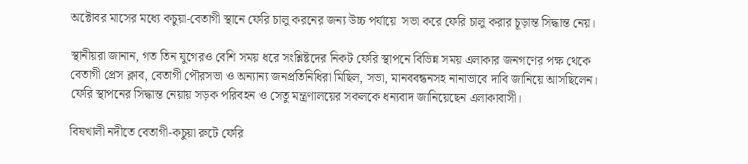অক্টোবর মাসের মধ্যে কচুয়া-বেতাগী স্থানে ফেরি চালু করনের জন্য উচ্চ পর্যায়ে  সভা করে ফেরি চালু করার চূড়ান্ত সিদ্ধান্ত নেয়।

স্থানীয়রা জানান, গত তিন যুগেরও বেশি সময় ধরে সংশ্লিষ্টদের নিকট ফেরি স্থাপনে বিভিন্ন সময় এলাকার জনগণের পক্ষ থেকে বেতাগী প্রেস ক্লাব, বেতাগী পৌরসভা ও অন্যান্য জনপ্রতিনিধিরা মিছিল, সভা, মানববন্ধনসহ নানাভাবে দাবি জানিয়ে আসছিলেন। ফেরি স্থাপনের সিদ্ধান্ত নেয়ায় সড়ক পরিবহন ও সেতু মন্ত্রণালয়ের সকলকে ধন্যবাদ জানিয়েছেন এলাকাবাসী।

বিষখালী নদীতে বেতাগী-কচুয়া রুটে ফেরি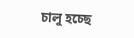চালু হচ্ছে